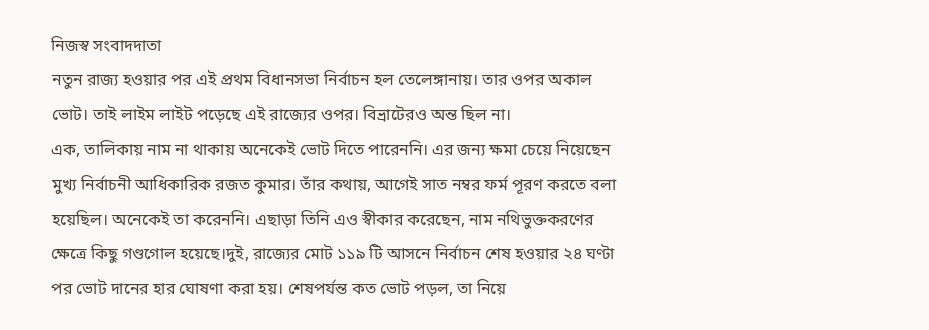নিজস্ব সংবাদদাতা
নতুন রাজ্য হওয়ার পর এই প্রথম বিধানসভা নির্বাচন হল তেলেঙ্গানায়। তার ওপর অকাল ভোট। তাই লাইম লাইট পড়েছে এই রাজ্যের ওপর। বিভ্রাটেরও অন্ত ছিল না।
এক, তালিকায় নাম না থাকায় অনেকেই ভোট দিতে পারেননি। এর জন্য ক্ষমা চেয়ে নিয়েছেন মুখ্য নির্বাচনী আধিকারিক রজত কুমার। তাঁর কথায়, আগেই সাত নম্বর ফর্ম পূরণ করতে বলা হয়েছিল। অনেকেই তা করেননি। এছাড়া তিনি এও স্বীকার করেছেন, নাম নথিভুক্তকরণের ক্ষেত্রে কিছু গণ্ডগোল হয়েছে।দুই, রাজ্যের মোট ১১৯ টি আসনে নির্বাচন শেষ হওয়ার ২৪ ঘণ্টা পর ভোট দানের হার ঘোষণা করা হয়। শেষপর্যন্ত কত ভোট পড়ল, তা নিয়ে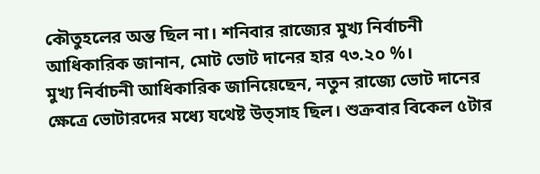কৌতুহলের অন্ত ছিল না। শনিবার রাজ্যের মুখ্য নির্বাচনী আধিকারিক জানান, মোট ভোট দানের হার ৭৩.২০ %।
মুখ্য নির্বাচনী আধিকারিক জানিয়েছেন, নতুন রাজ্যে ভোট দানের ক্ষেত্রে ভোটারদের মধ্যে যথেষ্ট উত্সাহ ছিল। শুক্রবার বিকেল ৫টার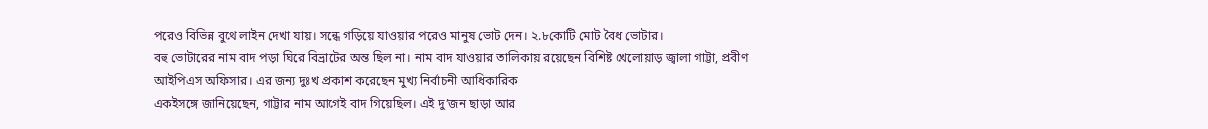পরেও বিভিন্ন বুথে লাইন দেখা যায়। সন্ধে গড়িয়ে যাওয়ার পরেও মানুষ ভোট দেন। ২.৮কোটি মোট বৈধ ভোটার।
বহু ভোটারের নাম বাদ পড়া ঘিরে বিভ্রাটের অন্ত ছিল না। নাম বাদ যাওয়ার তালিকায় রয়েছেন বিশিষ্ট খেলোয়াড় জ্বালা গাট্টা, প্রবীণ আইপিএস অফিসার। এর জন্য দুঃখ প্রকাশ করেছেন মুখ্য নির্বাচনী আধিকারিক
একইসঙ্গে জানিয়েছেন, গাট্টার নাম আগেই বাদ গিয়েছিল। এই দু’জন ছাড়া আর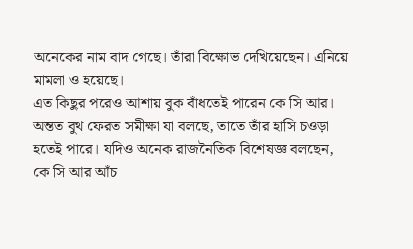অনেকের নাম বাদ গেছে। তাঁরা বিক্ষোভ দেখিয়েছেন। এনিয়ে মামলা ও হয়েছে।
এত কিছুর পরেও আশায় বুক বাঁধতেই পারেন কে সি আর। অন্তত বুথ ফেরত সমীক্ষা যা বলছে, তাতে তাঁর হাসি চওড়া হতেই পারে। যদিও অনেক রাজনৈতিক বিশেষজ্ঞ বলছেন, কে সি আর আঁচ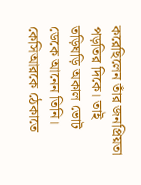করেছিলেন তাঁর জনপ্রিয়তা পড়তির দিকে। তাই তড়িঘড়ি অকাল ভোট ডেকে আনেন তিনি। কেসিআরকে ঠেকাতে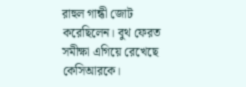রাহুল গান্ধী জোট করেছিলেন। বুথ ফেরত সমীক্ষা এগিয়ে রেখেছে কেসিআরকে।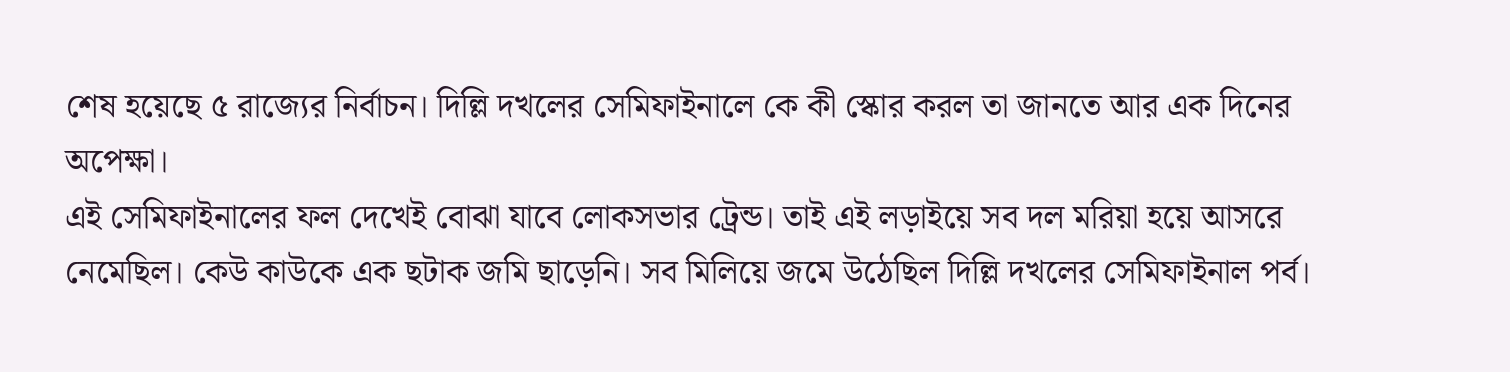শেষ হয়েছে ৫ রাজ্যের নির্বাচন। দিল্লি দখলের সেমিফাইনালে কে কী স্কোর করল তা জানতে আর এক দিনের অপেক্ষা।
এই সেমিফাইনালের ফল দেখেই বোঝা যাবে লোকসভার ট্রেন্ড। তাই এই লড়াইয়ে সব দল মরিয়া হয়ে আসরে নেমেছিল। কেউ কাউকে এক ছটাক জমি ছাড়েনি। সব মিলিয়ে জমে উঠেছিল দিল্লি দখলের সেমিফাইনাল পর্ব।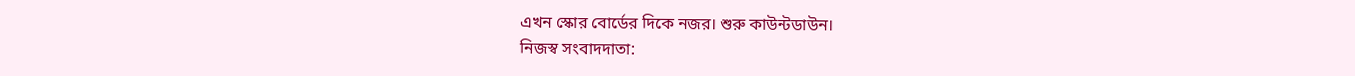এখন স্কোর বোর্ডের দিকে নজর। শুরু কাউন্টডাউন।
নিজস্ব সংবাদদাতা: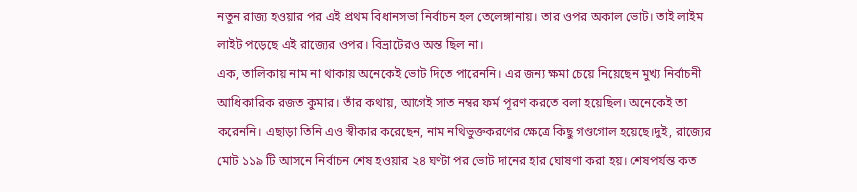নতুন রাজ্য হওয়ার পর এই প্রথম বিধানসভা নির্বাচন হল তেলেঙ্গানায়। তার ওপর অকাল ভোট। তাই লাইম লাইট পড়েছে এই রাজ্যের ওপর। বিভ্রাটেরও অন্ত ছিল না।
এক, তালিকায় নাম না থাকায় অনেকেই ভোট দিতে পারেননি। এর জন্য ক্ষমা চেয়ে নিয়েছেন মুখ্য নির্বাচনী আধিকারিক রজত কুমার। তাঁর কথায়, আগেই সাত নম্বর ফর্ম পূরণ করতে বলা হয়েছিল। অনেকেই তা করেননি। এছাড়া তিনি এও স্বীকার করেছেন, নাম নথিভুক্তকরণের ক্ষেত্রে কিছু গণ্ডগোল হয়েছে।দুই, রাজ্যের মোট ১১৯ টি আসনে নির্বাচন শেষ হওয়ার ২৪ ঘণ্টা পর ভোট দানের হার ঘোষণা করা হয়। শেষপর্যন্ত কত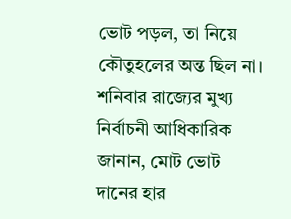ভোট পড়ল, তা নিয়ে কৌতুহলের অন্ত ছিল না। শনিবার রাজ্যের মুখ্য নির্বাচনী আধিকারিক জানান, মোট ভোট দানের হার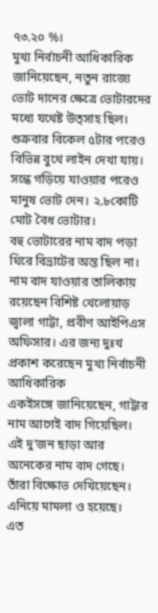৭৩.২০ %।
মুখ্য নির্বাচনী আধিকারিক জানিয়েছেন, নতুন রাজ্যে ভোট দানের ক্ষেত্রে ভোটারদের মধ্যে যথেষ্ট উত্সাহ ছিল। শুক্রবার বিকেল ৫টার পরেও বিভিন্ন বুথে লাইন দেখা যায়। সন্ধে গড়িয়ে যাওয়ার পরেও মানুষ ভোট দেন। ২.৮কোটি মোট বৈধ ভোটার।
বহু ভোটারের নাম বাদ পড়া ঘিরে বিভ্রাটের অন্ত ছিল না। নাম বাদ যাওয়ার তালিকায় রয়েছেন বিশিষ্ট খেলোয়াড় জ্বালা গাট্টা, প্রবীণ আইপিএস অফিসার। এর জন্য দুঃখ প্রকাশ করেছেন মুখ্য নির্বাচনী আধিকারিক
একইসঙ্গে জানিয়েছেন, গাট্টার নাম আগেই বাদ গিয়েছিল। এই দু’জন ছাড়া আর অনেকের নাম বাদ গেছে। তাঁরা বিক্ষোভ দেখিয়েছেন। এনিয়ে মামলা ও হয়েছে।
এত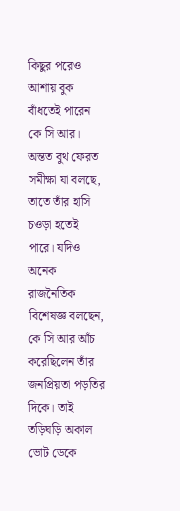কিছুর পরেও আশায় বুক বাঁধতেই পারেন কে সি আর। অন্তত বুথ ফেরত সমীক্ষা যা বলছে, তাতে তাঁর হাসি চওড়া হতেই পারে। যদিও অনেক রাজনৈতিক বিশেষজ্ঞ বলছেন, কে সি আর আঁচ করেছিলেন তাঁর জনপ্রিয়তা পড়তির দিকে। তাই তড়িঘড়ি অকাল ভোট ডেকে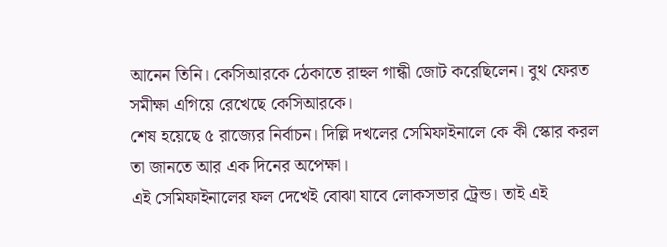আনেন তিনি। কেসিআরকে ঠেকাতে রাহুল গান্ধী জোট করেছিলেন। বুথ ফেরত সমীক্ষা এগিয়ে রেখেছে কেসিআরকে।
শেষ হয়েছে ৫ রাজ্যের নির্বাচন। দিল্লি দখলের সেমিফাইনালে কে কী স্কোর করল তা জানতে আর এক দিনের অপেক্ষা।
এই সেমিফাইনালের ফল দেখেই বোঝা যাবে লোকসভার ট্রেন্ড। তাই এই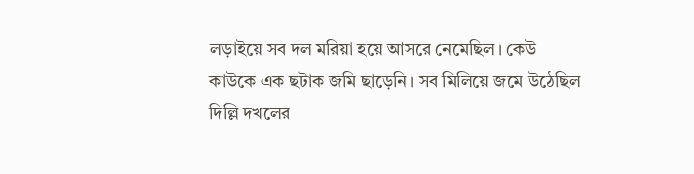লড়াইয়ে সব দল মরিয়া হয়ে আসরে নেমেছিল। কেউ কাউকে এক ছটাক জমি ছাড়েনি। সব মিলিয়ে জমে উঠেছিল দিল্লি দখলের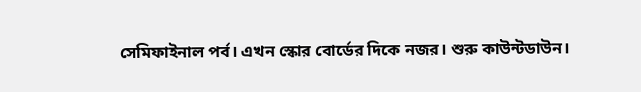সেমিফাইনাল পর্ব। এখন স্কোর বোর্ডের দিকে নজর। শুরু কাউন্টডাউন।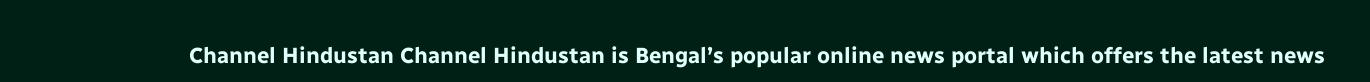Channel Hindustan Channel Hindustan is Bengal’s popular online news portal which offers the latest news